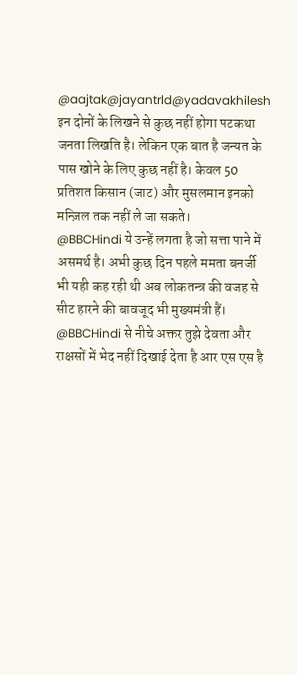@aajtak@jayantrld@yadavakhilesh इन दोनों के लिखने से कुछ नहीं होगा पटकथा जनता लिखति है। लेकिन एक बात है जन्यत के पास खोने के लिए कुछ नहीं है। केवल 50 प्रतिशत किसान (जाट) और मुसलमान इनको मन्ज़िल तक नहीं ले जा सकते।
@BBCHindi ये उन्हें लगता है जो सत्ता पाने में असमर्थ है। अभी कुछ दिन पहले ममता बनर्जी भी यही कह रही थी अब लोकतन्त्र की वजह से सीट हारने की बावजूद भी मुख्यमंत्री हैं।
@BBCHindi से नीचे अक्तर तुझे देवता और राक्षसों में भेद नहीं दिखाई देता है आर एस एस है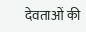देवताओं की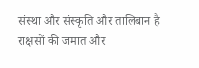संस्था और संस्कृति और तालिबान है राक्षसों की जमात और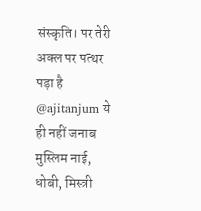संस्कृति। पर तेरी अक्ल पर पत्थर पड़ा है
@ajitanjum ये ही नहीं जनाब मुस्लिम नाई, धोबी, मिस्त्री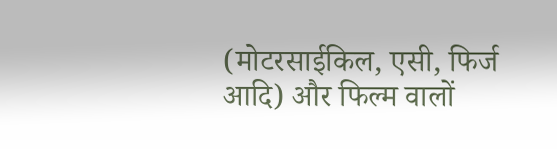(मोटरसाईकिल, एसी, फिर्ज आदि) और फिल्म वालों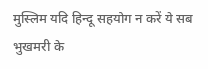मुस्लिम यदि हिन्दू सहयोग न करें ये सब भुखमरी के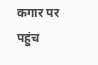कगार पर पहुंच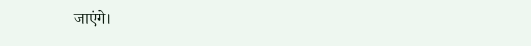जाएंगे।